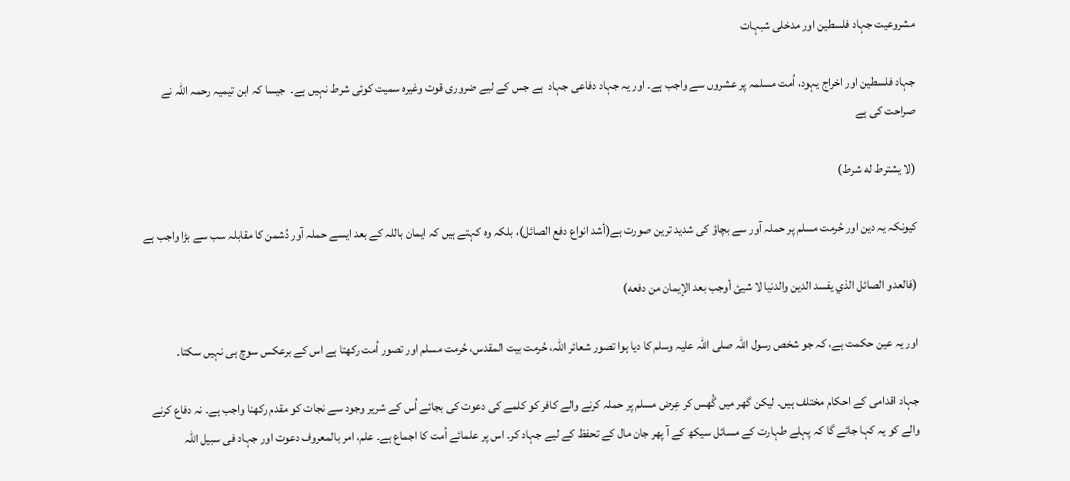مشروعیت جہاد فلسطین اور مدخلی شبہات

جہاد فلسطین اور اخراج یہود، اُمت مسلمہ پر عشروں سے واجب ہے۔ اور یہ جہاد دفاعی جہاد  ہے جس کے لیے ضروری قوت وغیرہ سمیت کوئی شرط نہیں ہے۔  جیسا کہ ابن تیمیہ رحمہ اللہ نے صراحت کی ہے

(لا يشترط له شرط)

کیونکہ یہ دین اور حُرمت مسلم پر حملہ آور سے بچاؤ کی شدید ترین صورت ہے(أشد انواع دفع الصائل)، بلکہ وہ کہتے ہیں کہ ایمان باللہ کے بعد ایسے حملہ آور دُشمن کا مقابلہ سب سے بڑا واجب ہے

(فالعدو الصائل الذي يفسد الدين والدنيا لا شيئ أوجب بعد الإيمان من دفعه)

اور یہ عین حکمت ہے، کہ جو شخص رسول اللہ صلی اللہ علیہ وسلم کا دیا ہوا تصور شعائر اللہ، حُرمت بیت المقدس، حُرمت مسلم اور تصور اُمت رکھتا ہے اس کے برعکس سوچ ہی نہیں سکتا۔

جہاد اقدامی کے احکام مختلف ہیں۔ لیکن گھر میں گُھس کر عِرض مسلم پر حملہ کرنے والے کافر کو کلمے کی دعوت کی بجائے اُس کے شریر وجود سے نجات کو مقدم رکھنا واجب ہے۔ نہ دفاع کرنے والے کو یہ کہا جائے گا کہ پہلے طہارت کے مسائل سیکھ کے آ پھر جان مال کے تحفظ کے لیے جہاد کر۔ اس پر علمائے اُمت کا اجماع ہے۔ علم، امر بالمعروف دعوت اور جہاد فی سبیل اللہ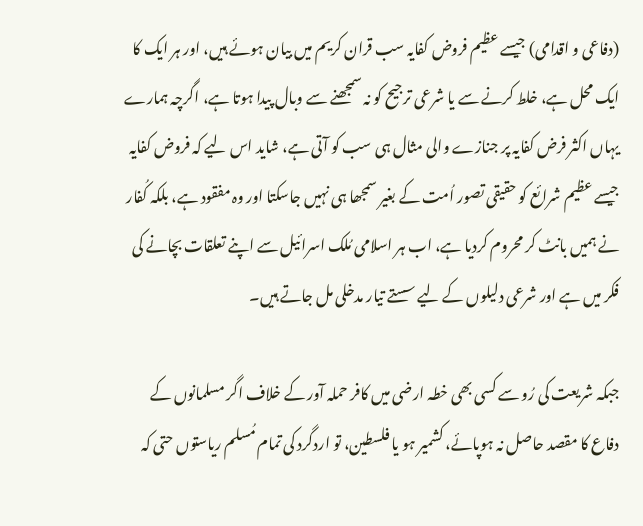(دفاعی و اقدامی) جیسے عظیم فروض کفایہ سب قران کریم میں بیان ہوئے ہیں، اور ہر ایک کا ایک محل ہے، خلط کرنے سے یا شرعی ترجیح کو نہ سمجھنے سے وبال پیدا ہوتا ہے، اگرچہ ہمارے یہاں اکثر فرض کفایہ پر جنازے والی مثال ہی سب کو آتی ہے، شاید اس لیے کہ فروض کفایہ جیسے عظیم شرائع کو حقیقی تصور اُمت کے بغیر سمجھا ہی نہیں جاسکتا اور وہ مفقود ہے، بلکہ کُفار نے ہمیں بانٹ کر محروم کردیا ہے، اب ہر اسلامی مُلک اسرائیل سے اپنے تعلقات بچانے کی فکر میں ہے اور شرعی دلیلوں کے لیے سستے تیار مدخلی مل جاتے ہیں۔

جبکہ شریعت کی رُو سے کسی بھی خطہ ارضی میں کافر حملہ آور کے خلاف اگر مسلمانوں کے دفاع کا مقصد حاصل نہ ہوپائے، کشمیر ہو یا فلسطین، تو اردگرد کی تمام مُسلم ریاستوں حتی کہ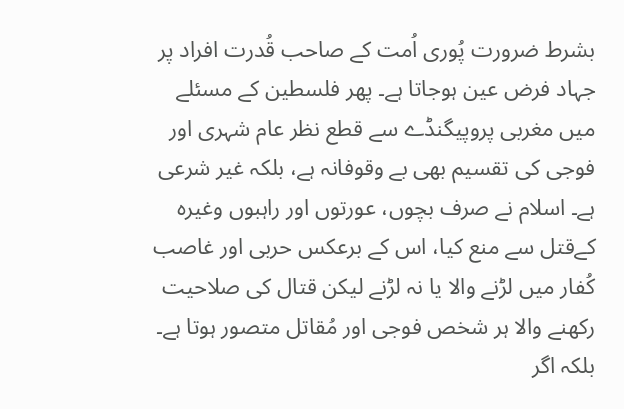بشرط ضرورت پُوری اُمت کے صاحب قُدرت افراد پر جہاد فرض عین ہوجاتا ہے۔ پھر فلسطین کے مسئلے میں مغربی پروپیگنڈے سے قطع نظر عام شہری اور فوجی کی تقسیم بھی بے وقوفانہ ہے، بلکہ غیر شرعی ہے۔ اسلام نے صرف بچوں، عورتوں اور راہبوں وغیرہ کےقتل سے منع کیا، اس کے برعکس حربی اور غاصب کُفار میں لڑنے والا یا نہ لڑنے لیکن قتال کی صلاحیت رکھنے والا ہر شخص فوجی اور مُقاتل متصور ہوتا ہے۔ بلکہ اگر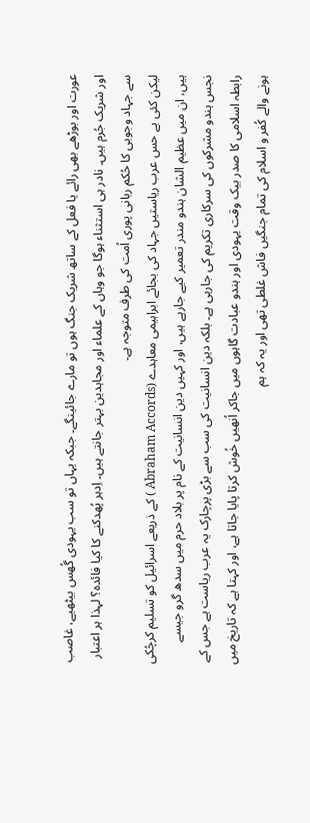عورت اور بوڑھے بھی رائے یا فعل کے ساتھ شریک جنگ ہوں تو مارے جائینگے۔ جبکہ یہاں تو سب یہودی گُھس بیٹھیے، غاصب اور شریک جُرم ہیں۔ نادر ہی استثناء ہوگا جو وہاں کے علماء اور مجاہدین بہتر جانتے ہیں۔ اِدہر پُھدکنے کا کیا فائدہ؟ لہذا ہر اعتبار سے جہاد وجوبی کا حُکم ربانی پوری اُمت کی طرف متوجہ ہے۔
لیکن کئی بے حس عرب ریاستیں جہاد کی بجائے ابراہیمی معاہدے (Abraham Accords ) کے ذریعے اسرائیل کو تسلیم کرچُکی ہیں، ان میں عظیم الشان ہندو مندر تعمیر کیے جارہے ہیں، اور کہیں دین انسانیت کے نام پر بلاد حرم میں سدھ گرو جیسے نجس ہندو مشرکوں کی سرکاری تکریم کی جارہی ہے۔ بلکہ دین انسانیت کی سب سے بڑی پرچارک یہ عرب ریاست ہے جس کے رابطہ اسلامی کا صدر بیک وقت یہودی اور ہندو عبادت گاہوں میں جاکر اُنھیں خُوش کرتا پایا جاتا ہے، اور کہتا ہے کہ تاریخ میں ہونے والے کُفر و اسلام کی تمام جنگیں فاش غلطی تھی اور یہ کہ ہم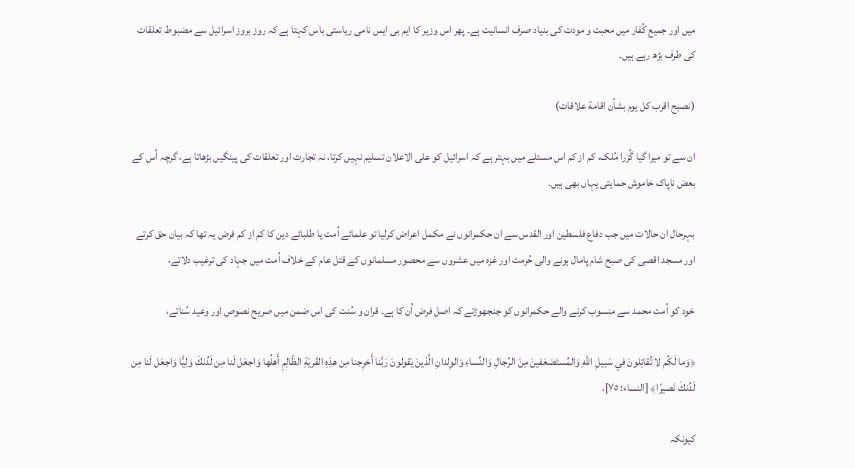میں اور جمیع کُفار میں محبت و مودت کی بنیاد صرف انسانیت ہے۔ پھر اس وزیر کا ایم بی ایس نامی ریاستی باس کہتا ہے کہ روز بروز اسرائیل سے مضبوط تعلقات کی طرف بڑھ رہے ہیں۔

(نصبح اقرب كل يوم بشأن اقامة علاقات)

ان سے تو میرا گیا گُزرا مُلک، کم از کم اس مسئلے میں بہتر ہے کہ اسرائیل کو علی الاعلان تسلیم نہیں کرتا، نہ تجارت اور تعلقات کی پینگیں بڑھاتا ہے، گرچہ اُس کے بعض ناپاک خاموش حمایتی یہاں بھی ہیں۔

بہرحال ان حالات میں جب دفاع فلسطین اور القدس سے ان حکمرانوں نے مکمل اعراض کرلیا تو علمائے اُمت یا طلبائے دین کا کم از کم فرض یہ تھا کہ بیان حق کرتے اور مسجد اقصی کی صبح شام پامال ہونے والی حُرمت اور غزہ میں عشروں سے محصور مسلمانوں کے قتل عام کے خلاف اُمت میں جہاد کی ترغیب دلاتے،

خود کو اُمت محمد سے منسوب کرنے والے حکمرانوں کو جنجھوڑتے کہ اصل فرض اُن کا ہے۔ قران و سُنت کی اس ضمن میں صریح نصوص اور وعید سُناتے،

﴿وَما لَكُم لا تُقاتِلونَ في سَبيلِ اللَّهِ وَالمُستَضعَفينَ مِنَ الرِّجالِ وَالنِّساءِ وَالوِلدانِ الَّذينَ يَقولونَ رَبَّنا أَخرِجنا مِن هذِهِ القَريَةِ الظّالِمِ أَهلُها وَاجعَل لَنا مِن لَدُنكَ وَلِيًّا وَاجعَل لَنا مِن لَدُنكَ نَصيرًا﴾ [النساء: ٧٥]،

کیونکہ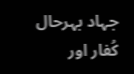جہاد بہرحال کُفار اور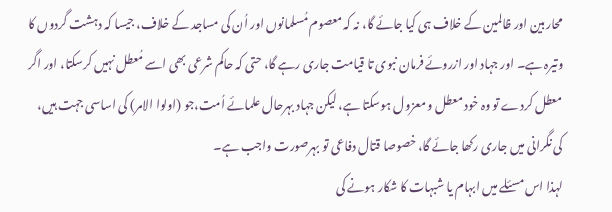محاربین اور ظالمین کے خلاف ہی کیا جائے گا، نہ کہ معصوم مُسلمانوں اور اُن کی مساجد کے خلاف، جیسا کہ دہشت گردوں کا وتیرہ ہے۔ اور جہاد اور ازروئے فرمان نبوی تا قیامت جاری رہے گا، حتی کہ حاکم شرعی بھی اسے مُعطل نہیں کرسکتا، اور اگر معطل کردے تو وہ خود معطل و معزول ہوسکتا ہے، لیکن جہاد بہرحال علمائے اُمت،جو (اولوا الامر) کی اساسی جہت ہیں، کی نگرانی میں جاری رکھا جائے گا، خصوصا قتال دفاعی تو بہرصورت واجب ہے۔
لہذا اس مسئلے میں ابہام یا شبہات کا شکار ہونے کی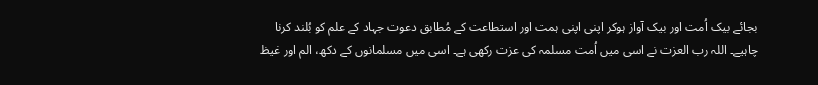بجائے بیک اُمت اور بیک آواز ہوکر اپنی اپنی ہمت اور استطاعت کے مُطابق دعوت جہاد کے علم کو بُلند کرنا چاہیے۔ اللہ رب العزت نے اسی میں اُمت مسلمہ کی عزت رکھی ہے۔ اسی میں مسلمانوں کے دکھ، الم اور غیظ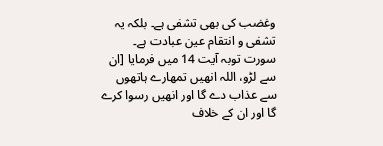وغضب کی بھی تشفی ہے۔ بلکہ یہ تشفی و انتقام عین عبادت ہے۔ سورت توبہ آیت 14 میں فرمایا [ان سے لڑو، اللہ انھیں تمھارے ہاتھوں سے عذاب دے گا اور انھیں رسوا کرے گا اور ان کے خلاف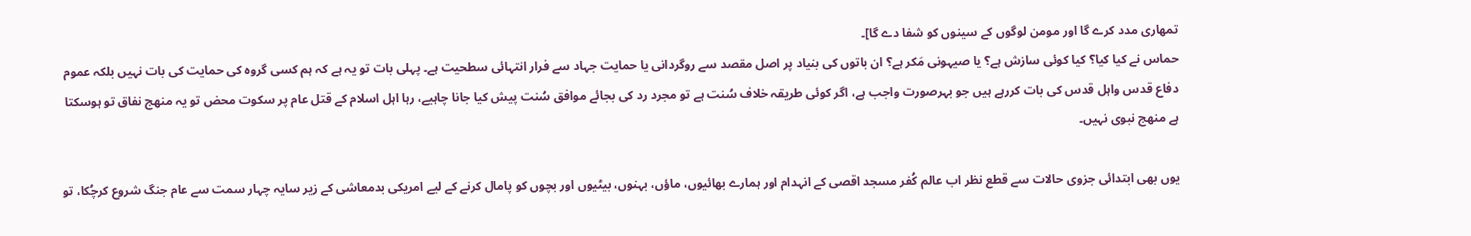تمھاری مدد کرے گا اور مومن لوگوں کے سینوں کو شفا دے گا]۔
حماس نے کیا کیا؟ کیا کوئی سازش ہے؟ یا صیہونی مَکر ہے؟ ان باتوں کی بنیاد پر اصل مقصد سے روگردانی یا حمایت جہاد سے فرار انتہائی سطحیت ہے۔ پہلی بات تو یہ ہے کہ ہم کسی گروہ کی حمایت کی بات نہیں بلکہ عموم دفاع قدس واہل قدس کی بات کررہے ہیں جو بہرصورت واجب ہے، اگر کوئی طریقہ خلاف سُنت ہے تو مجرد رد کی بجائے موافق سُنت پیش کیا جانا چاہیے، رہا اہل اسلام کے قتل عام پر سکوت محض تو یہ منھج نفاق تو ہوسکتا ہے منھج نبوی نہیں۔

یوں بھی ابتدائی جزوی حالات سے قطع نظر اب عالم کُفر مسجد اقصی کے انہدام اور ہمارے بھائیوں، ماؤں، بہنوں، بیٹیوں اور بچوں کو پامال کرنے کے لیے امریکی بدمعاشی کے زیر سایہ چہار سمت سے عام جنگ شروع کرچُکا، تو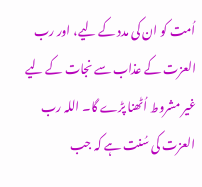اُمت کو ان کی مدد کے لیے، اور رب العزت کے عذاب سے نجات کے لیے غیر مشروط اُٹھنا پڑے گا۔ اللہ رب العزت کی سُنت ہے کہ جب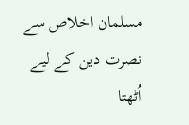مسلمان اخلاص سے نصرت دین کے لیے اُٹھتا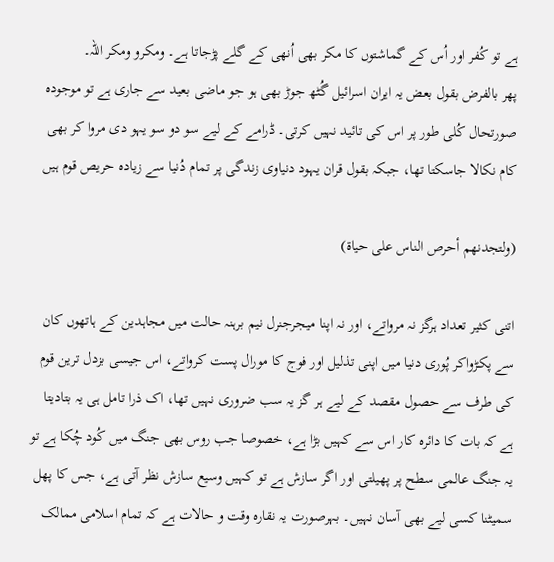ہے تو کُفر اور اُس کے گماشتوں کا مکر بھی اُنھی کے گلے پڑجاتا ہے۔ ومکرو ومکر اللہ۔
پھر بالفرض بقول بعض یہ ایران اسرائیل گُٹھ جوڑ بھی ہو جو ماضی بعید سے جاری ہے تو موجودہ صورتحال کُلی طور پر اس کی تائید نہیں کرتی۔ ڈرامے کے لیے سو دو سو یہو دی مروا کر بھی کام نکالا جاسکتا تھا، جبکہ بقول قران یہود دنیاوی زندگی پر تمام دُنیا سے زیادہ حریص قوم ہیں

(ولتجدنهم أحرص الناس على حياة)

اتنی کثیر تعداد ہرگز نہ مرواتے، اور نہ اپنا میجرجنرل نیم برہنہ حالت میں مجاہدین کے ہاتھوں کان سے پکڑواکر پُوری دنیا میں اپنی تذلیل اور فوج کا مورال پست کرواتے، اس جیسی بزدل ترین قوم کی طرف سے حصول مقصد کے لیے ہر گز یہ سب ضروری نہیں تھا، اک ذرا تامل ہی یہ بتادیتا ہے کہ بات کا دائرہ کار اس سے کہیں بڑا ہے، خصوصا جب روس بھی جنگ میں کُود چُکا ہے تو یہ جنگ عالمی سطح پر پھیلتی اور اگر سازش ہے تو کہیں وسیع سازش نظر آتی ہے، جس کا پھل سمیٹنا کسی لیے بھی آسان نہیں۔ بہرصورت یہ نقارہ وقت و حالات ہے کہ تمام اسلامی ممالک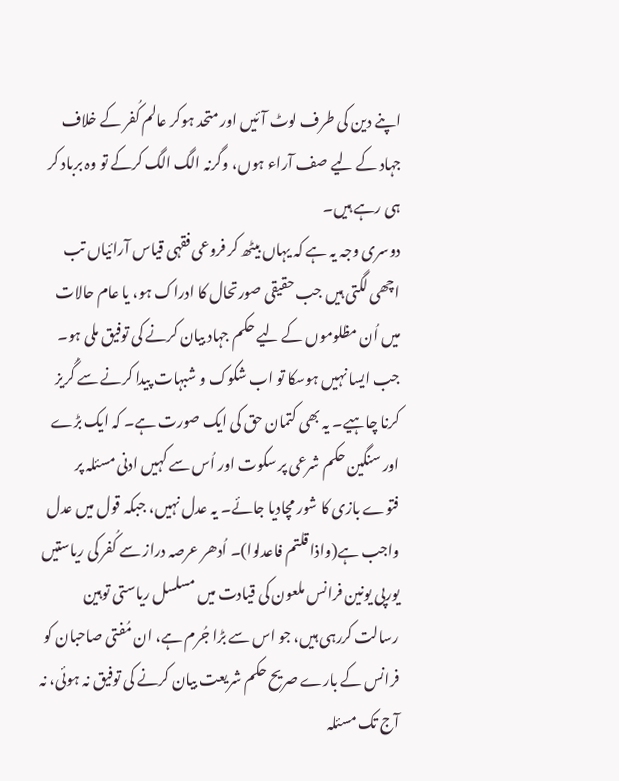اپنے دین کی طرف لوٹ آئیں اور متحد ہوکر عالم کُفر کے خلاف جہاد کے لیے صف آراء ہوں، وگرنہ الگ الگ کرکے تو وہ برباد کر ہی رہے ہیں۔
دوسری وجہ یہ ہے کہ یہاں بیٹھ کر فروعی فقہی قیاس آرائیاں تب اچھی لگتی ہیں جب حقیقی صورتحال کا ادراک ہو، یا عام حالات میں اُن مظلوموں کے لیے حکم جہاد بیان کرنے کی توفیق ملی ہو۔ جب ایسا نہیں ہوسکا تو اب شکوک و شبہات پیدا کرنے سے گُریز کرنا چاہیے۔ یہ بھی کتمان حق کی ایک صورت ہے۔ کہ ایک بڑے اور سنگین حکم شرعی پر سکوت اور اُس سے کہیں ادنی مسئلہ پر فتوے بازی کا شور مچادیا جائے۔ یہ عدل نہیں، جبکہ قول میں عدل واجب ہے(واذا قلتم فاعدلوا)۔ اُدھر عرصہ دراز سے کُفر کی ریاستیں یورپی یونین فرانس ملعون کی قیادت میں مسلسل ریاستی توہین رسالت کررہی ہیں، جو اس سے بڑا جُرم ہے، ان مُفتی صاحبان کو فرانس کے بارے صریح حکم شریعت بیان کرنے کی توفیق نہ ہوئی، نہ آج تک مسئلہ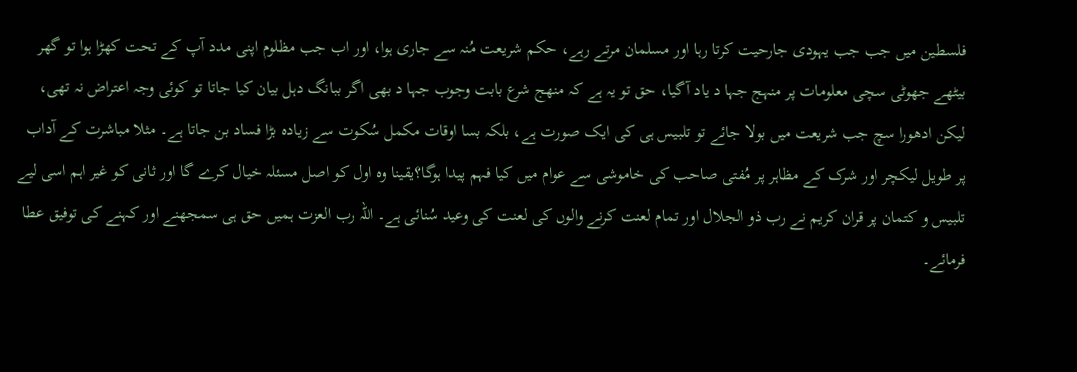فلسطین میں جب جب یہودی جارحیت کرتا رہا اور مسلمان مرتے رہے، حکم شریعت مُنہ سے جاری ہوا، اور اب جب مظلوم اپنی مدد آپ کے تحت کھڑا ہوا تو گھر بیٹھے جھوٹی سچی معلومات پر منہج جہا د یاد آگیا، حق تو یہ ہے کہ منھج شرع بابت وجوب جہا د بھی اگر ببانگ دہل بیان کیا جاتا تو کوئی وجہ اعتراض نہ تھی، لیکن ادھورا سچ جب شریعت میں بولا جائے تو تلبیس ہی کی ایک صورت ہے، بلکہ بسا اوقات مکمل سُکوت سے زیادہ بڑا فساد بن جاتا ہے۔ مثلا مباشرت کے آداب پر طویل لیکچر اور شرک کے مظاہر پر مُفتی صاحب کی خاموشی سے عوام میں کیا فہم پیدا ہوگا؟یقینا وہ اول کو اصل مسئلہ خیال کرے گا اور ثانی کو غیر اہم اسی لیے تلبیس و کتمان پر قران کریم نے رب ذو الجلال اور تمام لعنت کرنے والوں کی لعنت کی وعید سُنائی ہے۔ اللہ رب العزت ہمیں حق ہی سمجھنے اور کہنے کی توفیق عطا فرمائے۔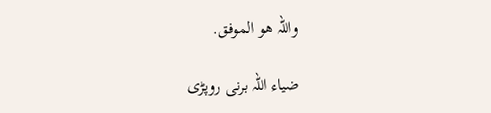واللہ هو الموفق.

ضیاء اللہ برنی روپڑی